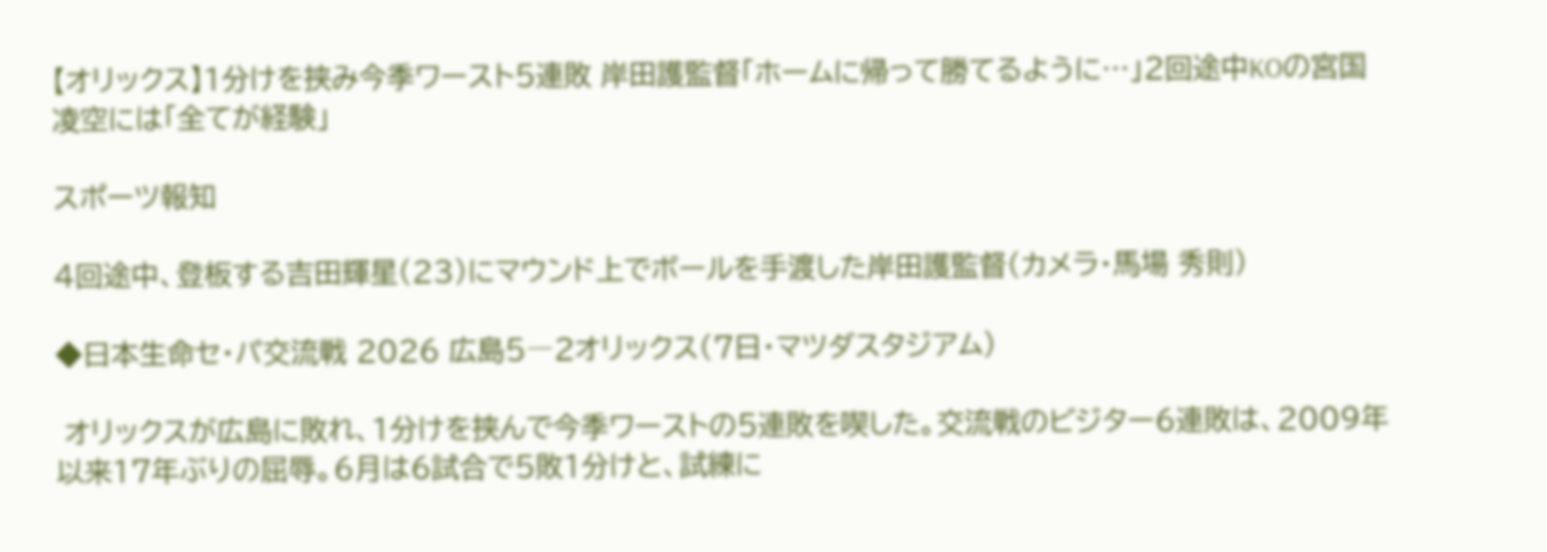【オリックス】1分けを挟み今季ワースト5連敗 岸田護監督「ホームに帰って勝てるように…」2回途中KOの宮国凌空には「全てが経験」

スポーツ報知

4回途中、登板する吉田輝星(23)にマウンド上でボールを手渡した岸田護監督(カメラ・馬場 秀則)

◆日本生命セ・パ交流戦 2026 広島5―2オリックス(7日・マツダスタジアム)

 オリックスが広島に敗れ、1分けを挟んで今季ワーストの5連敗を喫した。交流戦のビジター6連敗は、2009年以来17年ぶりの屈辱。6月は6試合で5敗1分けと、試練に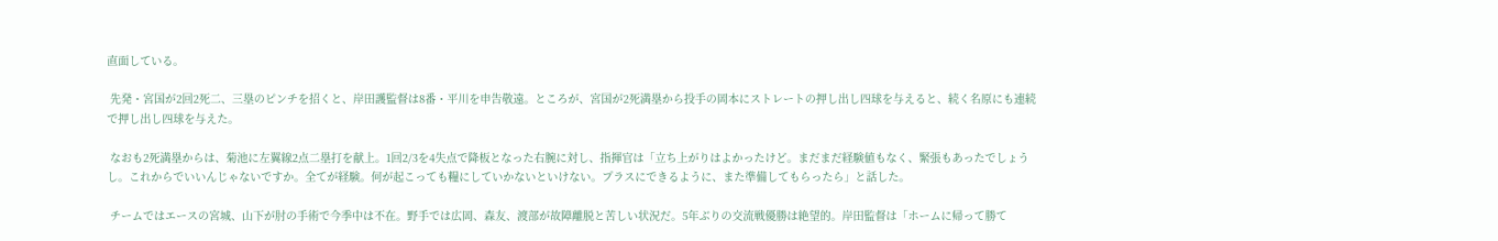直面している。

 先発・宮国が2回2死二、三塁のピンチを招くと、岸田護監督は8番・平川を申告敬遠。ところが、宮国が2死満塁から投手の岡本にストレートの押し出し四球を与えると、続く名原にも連続で押し出し四球を与えた。

 なおも2死満塁からは、菊池に左翼線2点二塁打を献上。1回2/3を4失点で降板となった右腕に対し、指揮官は「立ち上がりはよかったけど。まだまだ経験値もなく、緊張もあったでしょうし。これからでいいんじゃないですか。全てが経験。何が起こっても糧にしていかないといけない。プラスにできるように、また準備してもらったら」と話した。

 チームではエースの宮城、山下が肘の手術で今季中は不在。野手では広岡、森友、渡部が故障離脱と苦しい状況だ。5年ぶりの交流戦優勝は絶望的。岸田監督は「ホームに帰って勝て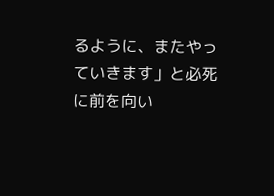るように、またやっていきます」と必死に前を向い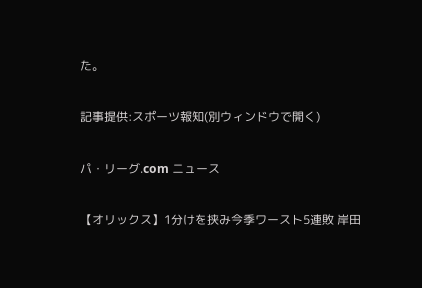た。

記事提供:スポーツ報知(別ウィンドウで開く)

パ・リーグ.com ニュース

【オリックス】1分けを挟み今季ワースト5連敗 岸田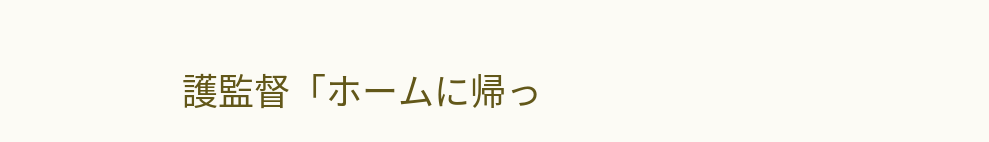護監督「ホームに帰っ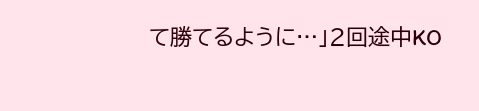て勝てるように…」2回途中KO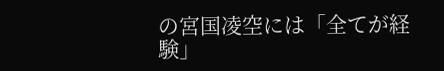の宮国凌空には「全てが経験」